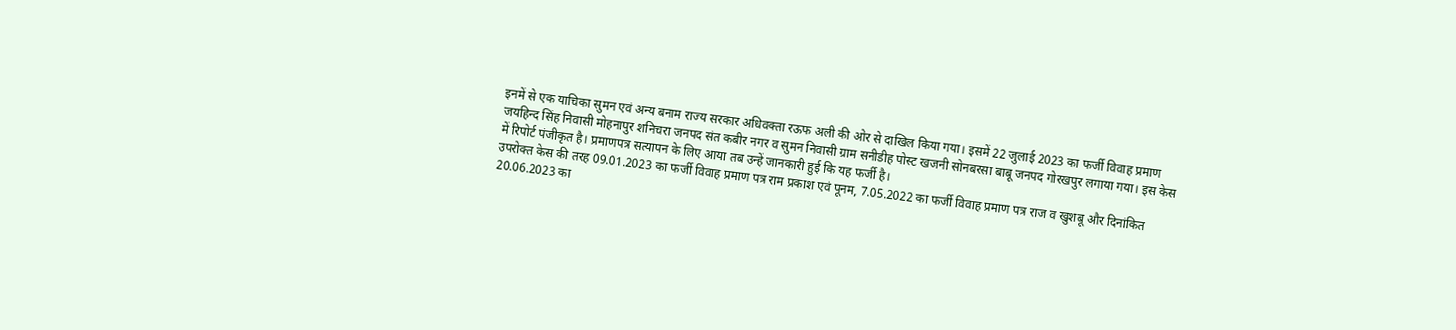इनमें से एक याचिका सुमन एवं अन्य बनाम राज्य सरकार अधिवक्ता रऊफ अली की ओर से दाखिल किया गया। इसमें 22 जुलाई 2023 का फर्जी विवाह प्रमाण जयहिन्द सिंह निवासी मोहनापुर शनिचरा जनपद संत कबीर नगर व सुमन निवासी ग्राम सनीडीह पोस्ट खजनी सोनबरसा बाबू जनपद गोरखपुर लगाया गया। इस केस में रिपोर्ट पंजीकृत है। प्रमाणपत्र सत्यापन के लिए आया तब उन्हें जानकारी हुई कि यह फर्जी है।
उपरोक्त केस की तरह 09.01.2023 का फर्जी विवाह प्रमाण पत्र राम प्रकाश एवं पूनम, 7.05.2022 का फर्जी विवाह प्रमाण पत्र राज व खुशबू और दिनांकित 20.06.2023 का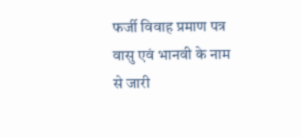फर्जी विवाह प्रमाण पत्र वासु एवं भानवी के नाम से जारी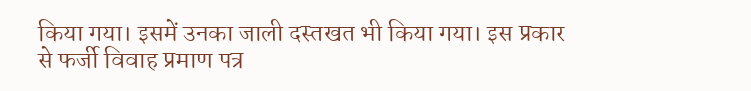किया गया। इसमें उनका जाली दस्तखत भी किया गया। इस प्रकार से फर्जी विवाह प्रमाण पत्र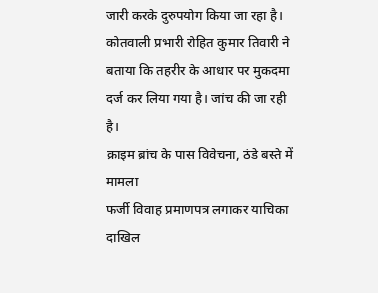जारी करके दुरुपयोग किया जा रहा है। कोतवाली प्रभारी रोहित कुमार तिवारी ने बताया कि तहरीर के आधार पर मुकदमा दर्ज कर लिया गया है। जांच की जा रही है।
क्राइम ब्रांच के पास विवेचना, ठंडे बस्ते में मामला
फर्जी विवाह प्रमाणपत्र लगाकर याचिका दाखिल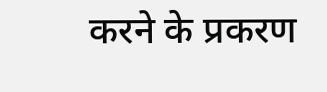करने के प्रकरण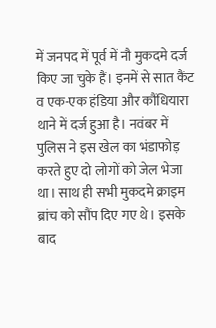में जनपद में पूर्व में नौ मुकदमे दर्ज किए जा चुके हैं। इनमें से सात कैंट व एक-एक हंडिया और कौंधियारा थाने में दर्ज हुआ है। नवंबर में पुलिस ने इस खेल का भंडाफोड़ करते हुए दो लोगों को जेल भेजा था। साथ ही सभी मुकदमे क्राइम ब्रांच को सौंप दिए गए थे। इसके बाद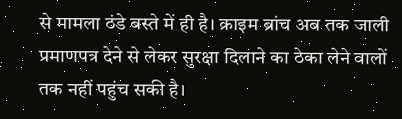से मामला ठंडे बस्ते में ही है। क्राइम ब्रांच अब तक जाली प्रमाणपत्र देने से लेकर सुरक्षा दिलाने का ठेका लेने वालों तक नहीं पहुंच सकी है।